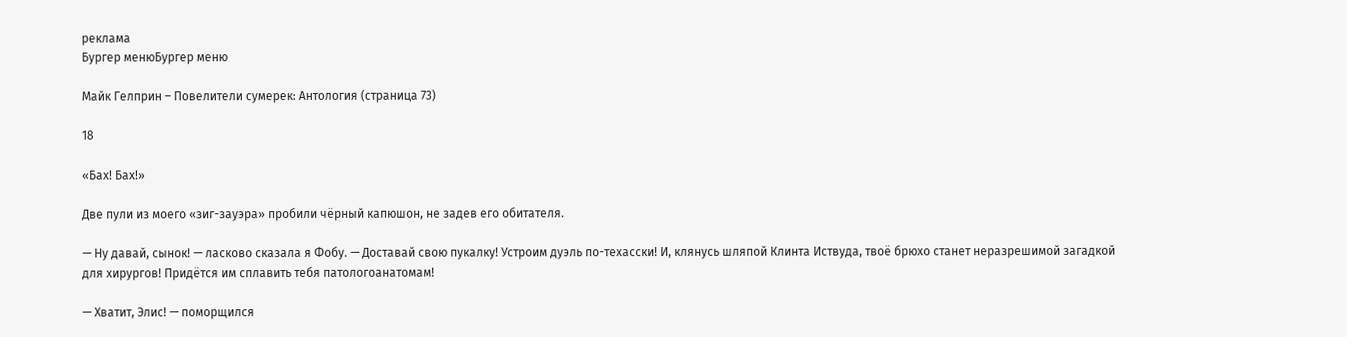реклама
Бургер менюБургер меню

Майк Гелприн – Повелители сумерек: Антология (страница 73)

18

«Бах! Бах!»

Две пули из моего «зиг-зауэра» пробили чёрный капюшон, не задев его обитателя.

— Ну давай, сынок! — ласково сказала я Фобу. — Доставай свою пукалку! Устроим дуэль по-техасски! И, клянусь шляпой Клинта Иствуда, твоё брюхо станет неразрешимой загадкой для хирургов! Придётся им сплавить тебя патологоанатомам!

— Хватит, Элис! — поморщился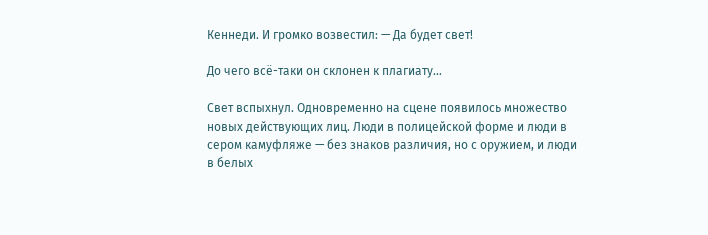Кеннеди. И громко возвестил: — Да будет свет!

До чего всё-таки он склонен к плагиату…

Свет вспыхнул. Одновременно на сцене появилось множество новых действующих лиц. Люди в полицейской форме и люди в сером камуфляже — без знаков различия, но с оружием, и люди в белых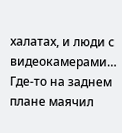халатах, и люди с видеокамерами… Где-то на заднем плане маячил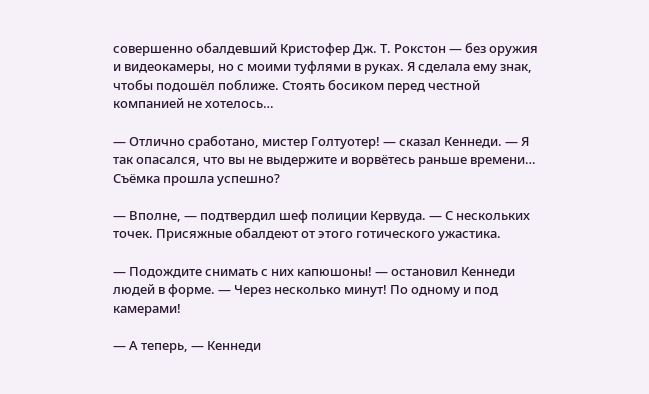совершенно обалдевший Кристофер Дж. Т. Рокстон — без оружия и видеокамеры, но с моими туфлями в руках. Я сделала ему знак, чтобы подошёл поближе. Стоять босиком перед честной компанией не хотелось…

— Отлично сработано, мистер Голтуотер! — сказал Кеннеди. — Я так опасался, что вы не выдержите и ворвётесь раньше времени… Съёмка прошла успешно?

— Вполне, — подтвердил шеф полиции Кервуда. — С нескольких точек. Присяжные обалдеют от этого готического ужастика.

— Подождите снимать с них капюшоны! — остановил Кеннеди людей в форме. — Через несколько минут! По одному и под камерами!

— А теперь, — Кеннеди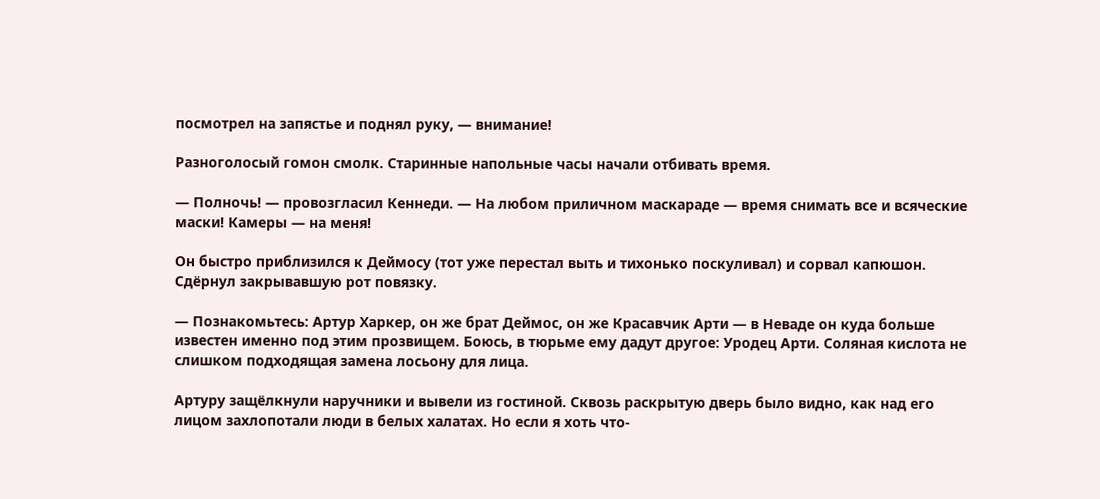посмотрел на запястье и поднял руку, — внимание!

Разноголосый гомон смолк. Старинные напольные часы начали отбивать время.

— Полночь! — провозгласил Кеннеди. — На любом приличном маскараде — время снимать все и всяческие маски! Камеры — на меня!

Он быстро приблизился к Деймосу (тот уже перестал выть и тихонько поскуливал) и сорвал капюшон. Сдёрнул закрывавшую рот повязку.

— Познакомьтесь: Артур Харкер, он же брат Деймос, он же Красавчик Арти — в Неваде он куда больше известен именно под этим прозвищем. Боюсь, в тюрьме ему дадут другое: Уродец Арти. Соляная кислота не слишком подходящая замена лосьону для лица.

Артуру защёлкнули наручники и вывели из гостиной. Сквозь раскрытую дверь было видно, как над его лицом захлопотали люди в белых халатах. Но если я хоть что-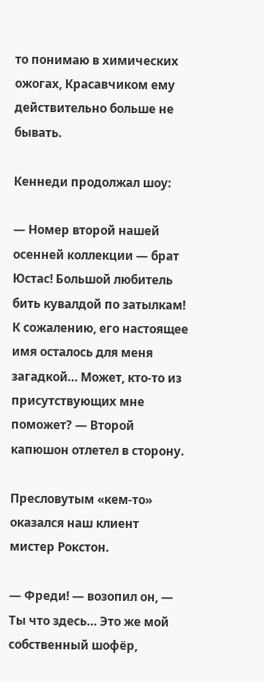то понимаю в химических ожогах, Красавчиком ему действительно больше не бывать.

Кеннеди продолжал шоу:

— Номер второй нашей осенней коллекции — брат Юстас! Большой любитель бить кувалдой по затылкам! К сожалению, его настоящее имя осталось для меня загадкой… Может, кто-то из присутствующих мне поможет? — Второй капюшон отлетел в сторону.

Пресловутым «кем-то» оказался наш клиент мистер Рокстон.

— Фреди! — возопил он, — Ты что здесь… Это же мой собственный шофёр,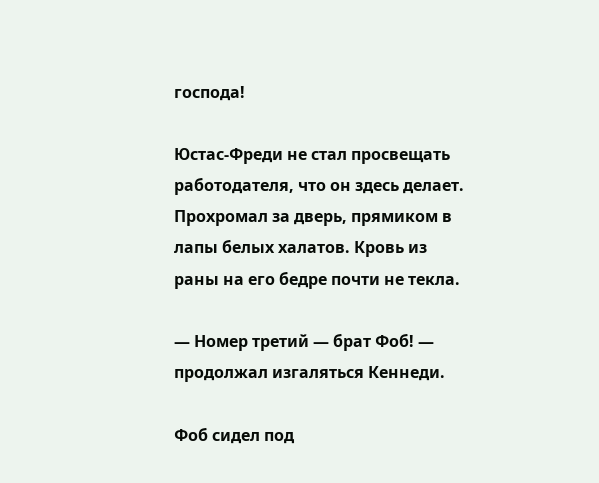господа!

Юстас-Фреди не стал просвещать работодателя, что он здесь делает. Прохромал за дверь, прямиком в лапы белых халатов. Кровь из раны на его бедре почти не текла.

— Номер третий — брат Фоб! — продолжал изгаляться Кеннеди.

Фоб сидел под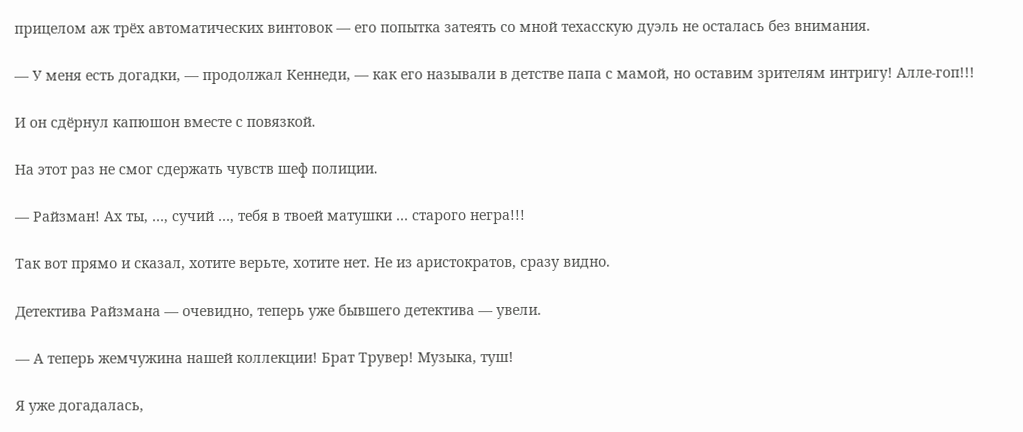прицелом аж трёх автоматических винтовок — его попытка затеять со мной техасскую дуэль не осталась без внимания.

— У меня есть догадки, — продолжал Кеннеди, — как его называли в детстве папа с мамой, но оставим зрителям интригу! Алле-гоп!!!

И он сдёрнул капюшон вместе с повязкой.

На этот раз не смог сдержать чувств шеф полиции.

— Райзман! Ах ты, …, сучий …, тебя в твоей матушки … старого негра!!!

Так вот прямо и сказал, хотите верьте, хотите нет. Не из аристократов, сразу видно.

Детектива Райзмана — очевидно, теперь уже бывшего детектива — увели.

— А теперь жемчужина нашей коллекции! Брат Трувер! Музыка, туш!

Я уже догадалась,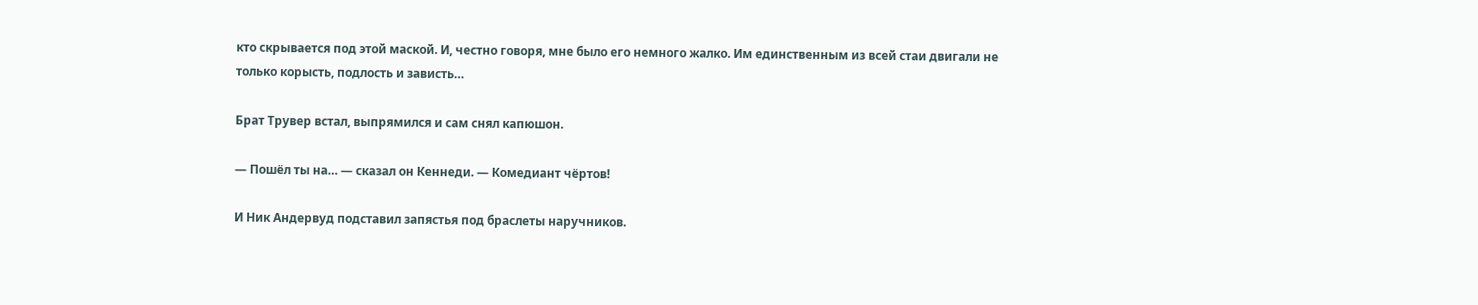кто скрывается под этой маской. И, честно говоря, мне было его немного жалко. Им единственным из всей стаи двигали не только корысть, подлость и зависть…

Брат Трувер встал, выпрямился и сам снял капюшон.

— Пошёл ты на… — сказал он Кеннеди. — Комедиант чёртов!

И Ник Андервуд подставил запястья под браслеты наручников.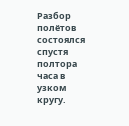Разбор полётов состоялся спустя полтора часа в узком кругу.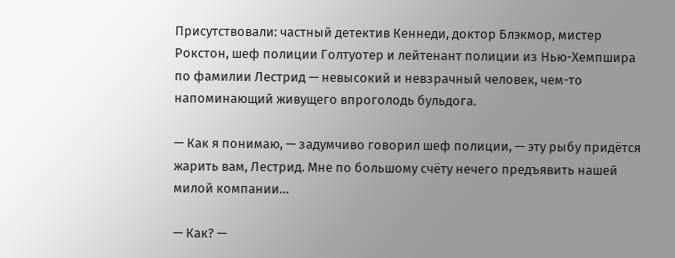Присутствовали: частный детектив Кеннеди, доктор Блэкмор, мистер Рокстон, шеф полиции Голтуотер и лейтенант полиции из Нью-Хемпшира по фамилии Лестрид — невысокий и невзрачный человек, чем-то напоминающий живущего впроголодь бульдога.

— Как я понимаю, — задумчиво говорил шеф полиции, — эту рыбу придётся жарить вам, Лестрид. Мне по большому счёту нечего предъявить нашей милой компании…

— Как? —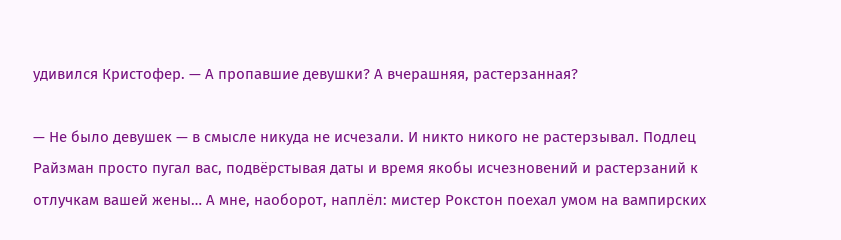удивился Кристофер. — А пропавшие девушки? А вчерашняя, растерзанная?

— Не было девушек — в смысле никуда не исчезали. И никто никого не растерзывал. Подлец Райзман просто пугал вас, подвёрстывая даты и время якобы исчезновений и растерзаний к отлучкам вашей жены… А мне, наоборот, наплёл: мистер Рокстон поехал умом на вампирских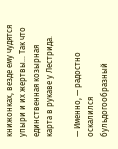книжонках, везде ему чудятся упыри и их жертвы… Так что единственная козырная карта в рукаве у Лестрида.

— Именно, — радостно оскалился бульдогообразный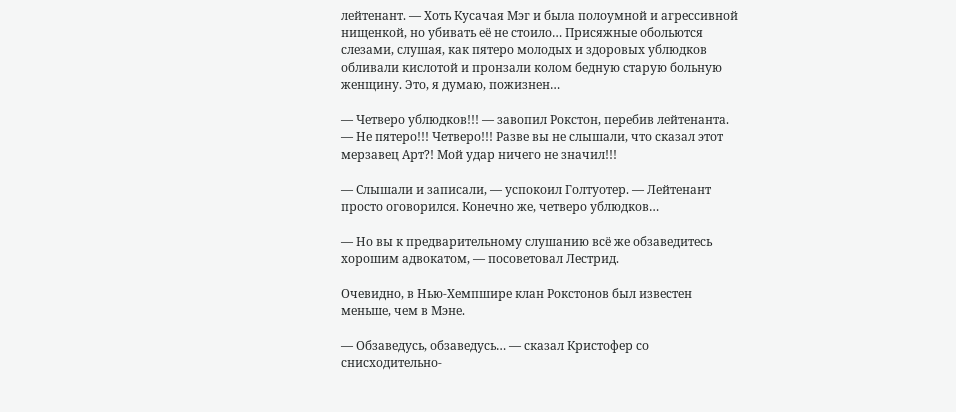лейтенант. — Хоть Кусачая Мэг и была полоумной и агрессивной нищенкой, но убивать её не стоило… Присяжные обольются слезами, слушая, как пятеро молодых и здоровых ублюдков обливали кислотой и пронзали колом бедную старую больную женщину. Это, я думаю, пожизнен…

— Четверо ублюдков!!! — завопил Рокстон, перебив лейтенанта. — Не пятеро!!! Четверо!!! Разве вы не слышали, что сказал этот мерзавец Арт?! Мой удар ничего не значил!!!

— Слышали и записали, — успокоил Голтуотер. — Лейтенант просто оговорился. Конечно же, четверо ублюдков…

— Но вы к предварительному слушанию всё же обзаведитесь хорошим адвокатом, — посоветовал Лестрид.

Очевидно, в Нью-Хемпшире клан Рокстонов был известен меньше, чем в Мэне.

— Обзаведусь, обзаведусь… — сказал Кристофер со снисходительно-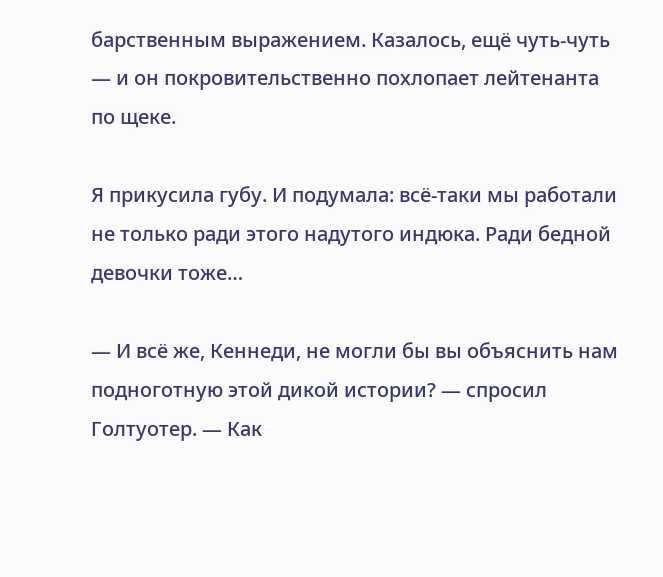барственным выражением. Казалось, ещё чуть-чуть — и он покровительственно похлопает лейтенанта по щеке.

Я прикусила губу. И подумала: всё-таки мы работали не только ради этого надутого индюка. Ради бедной девочки тоже…

— И всё же, Кеннеди, не могли бы вы объяснить нам подноготную этой дикой истории? — спросил Голтуотер. — Как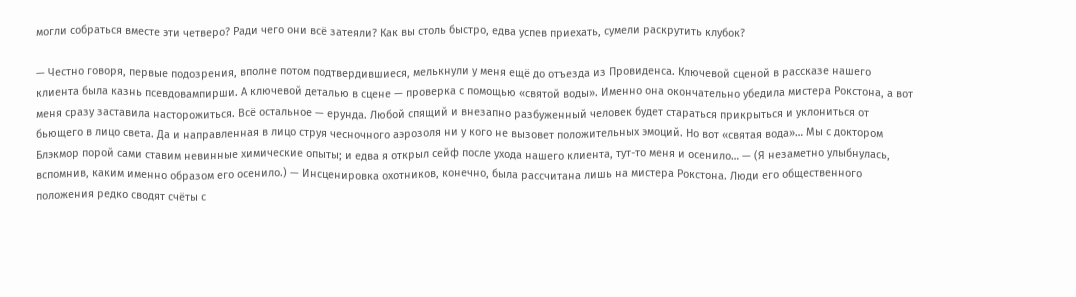могли собраться вместе эти четверо? Ради чего они всё затеяли? Как вы столь быстро, едва успев приехать, сумели раскрутить клубок?

— Честно говоря, первые подозрения, вполне потом подтвердившиеся, мелькнули у меня ещё до отъезда из Провиденса. Ключевой сценой в рассказе нашего клиента была казнь псевдовампирши. А ключевой деталью в сцене — проверка с помощью «святой воды». Именно она окончательно убедила мистера Рокстона, а вот меня сразу заставила насторожиться. Всё остальное — ерунда. Любой спящий и внезапно разбуженный человек будет стараться прикрыться и уклониться от бьющего в лицо света. Да и направленная в лицо струя чесночного аэрозоля ни у кого не вызовет положительных эмоций. Но вот «святая вода»… Мы с доктором Блэкмор порой сами ставим невинные химические опыты; и едва я открыл сейф после ухода нашего клиента, тут-то меня и осенило… — (Я незаметно улыбнулась, вспомнив, каким именно образом его осенило.) — Инсценировка охотников, конечно, была рассчитана лишь на мистера Рокстона. Люди его общественного положения редко сводят счёты с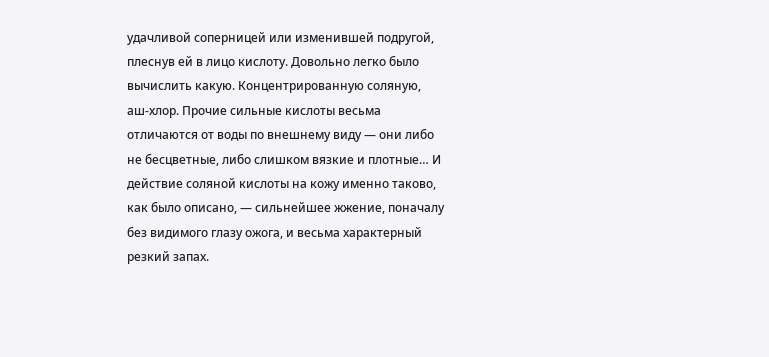удачливой соперницей или изменившей подругой, плеснув ей в лицо кислоту. Довольно легко было вычислить какую. Концентрированную соляную, аш-хлор. Прочие сильные кислоты весьма отличаются от воды по внешнему виду — они либо не бесцветные, либо слишком вязкие и плотные… И действие соляной кислоты на кожу именно таково, как было описано, — сильнейшее жжение, поначалу без видимого глазу ожога, и весьма характерный резкий запах.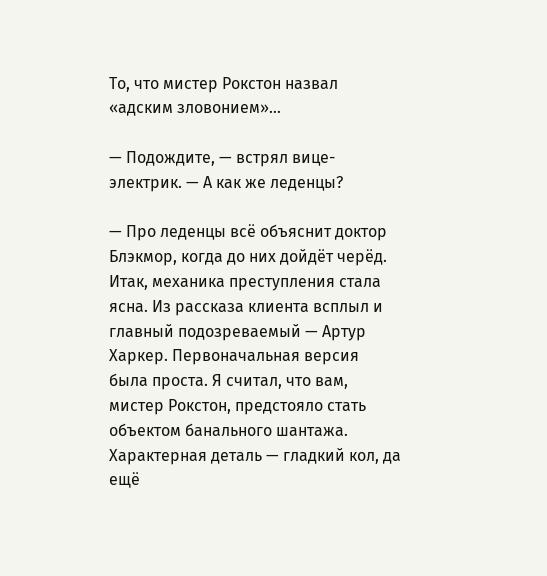То, что мистер Рокстон назвал «адским зловонием»…

— Подождите, — встрял вице-электрик. — А как же леденцы?

— Про леденцы всё объяснит доктор Блэкмор, когда до них дойдёт черёд. Итак, механика преступления стала ясна. Из рассказа клиента всплыл и главный подозреваемый — Артур Харкер. Первоначальная версия была проста. Я считал, что вам, мистер Рокстон, предстояло стать объектом банального шантажа. Характерная деталь — гладкий кол, да ещё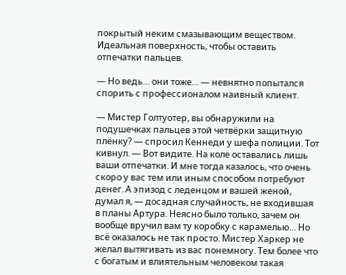покрытый неким смазывающим веществом. Идеальная поверхность, чтобы оставить отпечатки пальцев.

— Но ведь… они тоже… — невнятно попытался спорить с профессионалом наивный клиент.

— Мистер Голтуотер, вы обнаружили на подушечках пальцев этой четвёрки защитную плёнку? — спросил Кеннеди у шефа полиции. Тот кивнул. — Вот видите. На коле оставались лишь ваши отпечатки. И мне тогда казалось, что очень скоро у вас тем или иным способом потребуют денег. А эпизод с леденцом и вашей женой, думал я, — досадная случайность, не входившая в планы Артура. Неясно было только, зачем он вообще вручил вам ту коробку с карамелью… Но всё оказалось не так просто. Мистер Харкер не желал вытягивать из вас понемногу. Тем более что с богатым и влиятельным человеком такая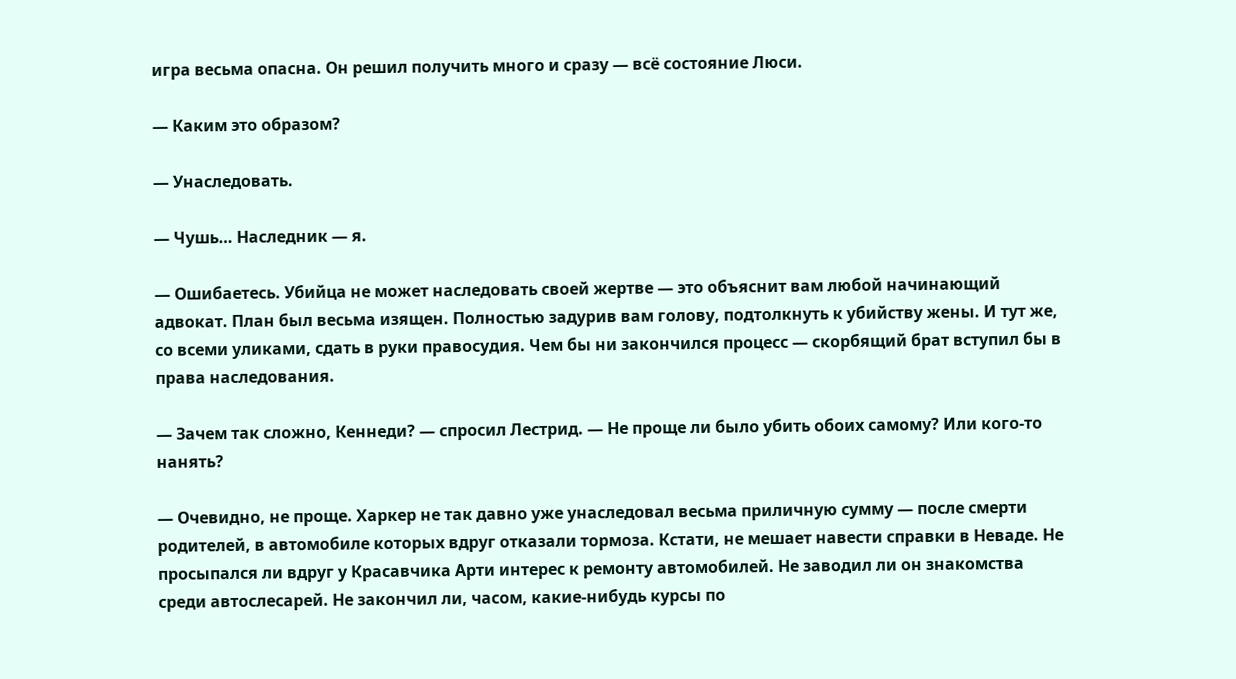игра весьма опасна. Он решил получить много и сразу — всё состояние Люси.

— Каким это образом?

— Унаследовать.

— Чушь… Наследник — я.

— Ошибаетесь. Убийца не может наследовать своей жертве — это объяснит вам любой начинающий адвокат. План был весьма изящен. Полностью задурив вам голову, подтолкнуть к убийству жены. И тут же, со всеми уликами, сдать в руки правосудия. Чем бы ни закончился процесс — скорбящий брат вступил бы в права наследования.

— Зачем так сложно, Кеннеди? — спросил Лестрид. — Не проще ли было убить обоих самому? Или кого-то нанять?

— Очевидно, не проще. Харкер не так давно уже унаследовал весьма приличную сумму — после смерти родителей, в автомобиле которых вдруг отказали тормоза. Кстати, не мешает навести справки в Неваде. Не просыпался ли вдруг у Красавчика Арти интерес к ремонту автомобилей. Не заводил ли он знакомства среди автослесарей. Не закончил ли, часом, какие-нибудь курсы по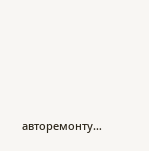авторемонту…